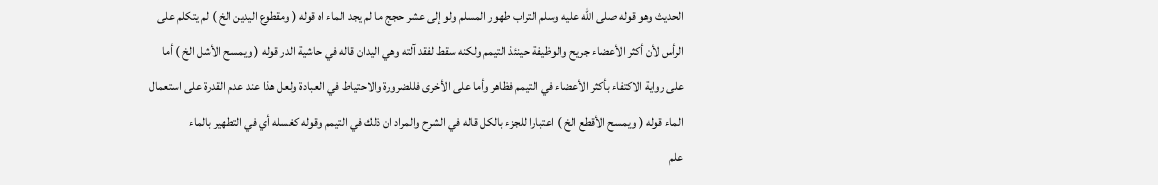الحديث وهو قوله صلى الله عليه وسلم التراب طهور المسلم ولو إلى عشر حجج ما لم يجد الماء اه قوله ( ومقطوع اليدين الخ ) لم يتكلم على الرأس لأن أكثر الأعضاء جريح والوظيفة حينئذ التيمم ولكنه سقط لفقد آلته وهي اليدان قاله في حاشية الدر قوله ( ويمسح الأشل الخ ) أما على رواية الاكتفاء بأكثر الأعضاء في التيمم فظاهر وأما على الأخرى فللضرورة والاحتياط في العبادة ولعل هذا عند عدم القدرة على استعمال الماء قوله ( ويمسح الأقطع الخ ) اعتبارا للجزء بالكل قاله في الشرح والمراد ان ذلك في التيمم وقوله كغسله أي في التطهير بالماء
علم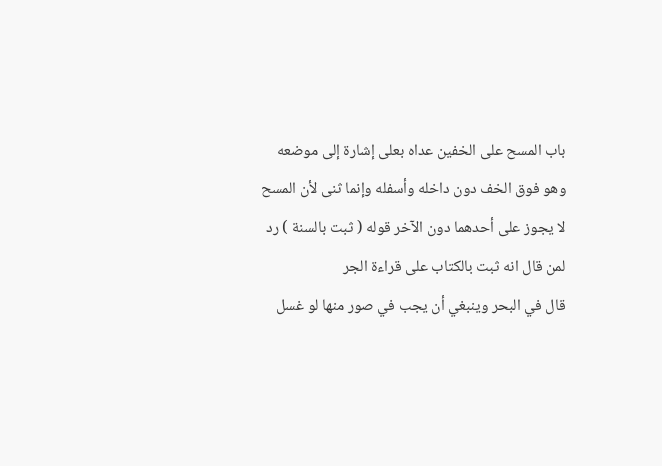باب المسح على الخفين عداه بعلى إشارة إلى موضعه وهو فوق الخف دون داخله وأسفله وإنما ثنى لأن المسح لا يجوز على أحدهما دون الآخر قوله ( ثبت بالسنة ) رد لمن قال انه ثبت بالكتاب على قراءة الجر
قال في البحر وينبغي أن يجب في صور منها لو غسل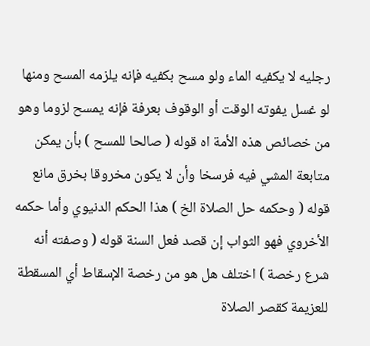رجليه لا يكفيه الماء ولو مسح بكفيه فإنه يلزمه المسح ومنها لو غسل يفوته الوقت أو الوقوف بعرفة فإنه يمسح لزوما وهو من خصائص هذه الأمة اه قوله ( صالحا للمسح ) بأن يمكن متابعة المشي فيه فرسخا وأن لا يكون مخروقا بخرق مانع قوله ( وحكمه حل الصلاة الخ ) هذا الحكم الدنيوي وأما حكمه الأخروي فهو الثواب إن قصد فعل السنة قوله ( وصفته أنه شرع رخصة ) اختلف هل هو من رخصة الإسقاط أي المسقطة للعزيمة كقصر الصلاة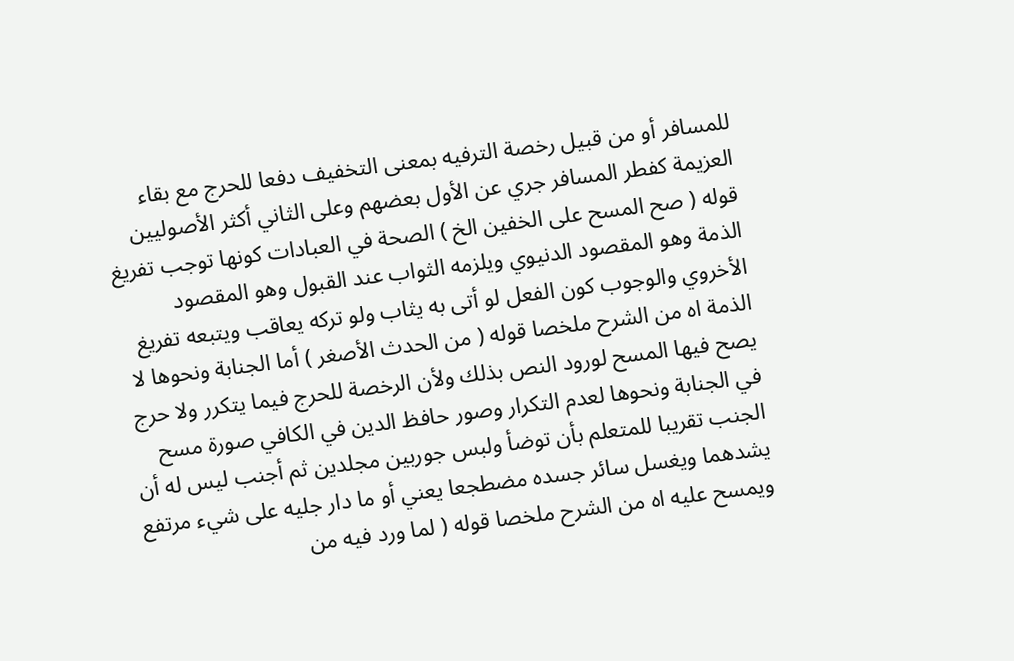للمسافر أو من قبيل رخصة الترفيه بمعنى التخفيف دفعا للحرج مع بقاء العزيمة كفطر المسافر جري عن الأول بعضهم وعلى الثاني أكثر الأصوليين قوله ( صح المسح على الخفين الخ ) الصحة في العبادات كونها توجب تفريغ الذمة وهو المقصود الدنيوي ويلزمه الثواب عند القبول وهو المقصود الأخروي والوجوب كون الفعل لو أتى به يثاب ولو تركه يعاقب ويتبعه تفريغ الذمة اه من الشرح ملخصا قوله ( من الحدث الأصغر ) أما الجنابة ونحوها لا يصح فيها المسح لورود النص بذلك ولأن الرخصة للحرج فيما يتكرر ولا حرج في الجنابة ونحوها لعدم التكرار وصور حافظ الدين في الكافي صورة مسح الجنب تقريبا للمتعلم بأن توضأ ولبس جوربين مجلدين ثم أجنب ليس له أن يشدهما ويغسل سائر جسده مضطجعا يعني أو ما دار جليه على شيء مرتفع ويمسح عليه اه من الشرح ملخصا قوله ( لما ورد فيه من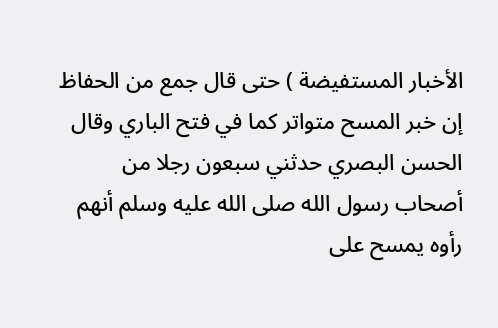الأخبار المستفيضة ) حتى قال جمع من الحفاظ إن خبر المسح متواتر كما في فتح الباري وقال الحسن البصري حدثني سبعون رجلا من أصحاب رسول الله صلى الله عليه وسلم أنهم رأوه يمسح على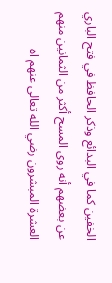الخفين كما في البدائع وذكر الحافظ في فتح الباري عن بعضهم أنه روى المسح أكثر من الثمانين منهم العشرة المبشرون رضي الله تعالى عنهم اه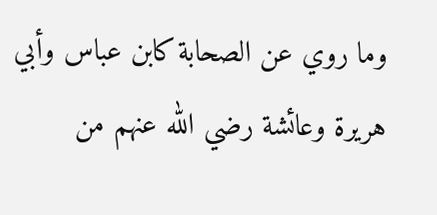وما روي عن الصحابة كابن عباس وأبي هريرة وعائشة رضي الله عنهم من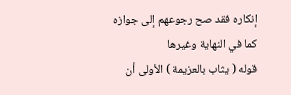إنكاره فقد صح رجوعهم إلى جوازه كما في النهاية وغيرها
قوله ( يثاب بالعزيمة ) الأولى أن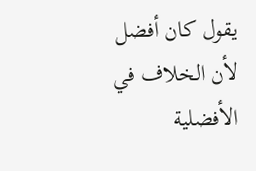يقول كان أفضل لأن الخلاف في الأفضلية